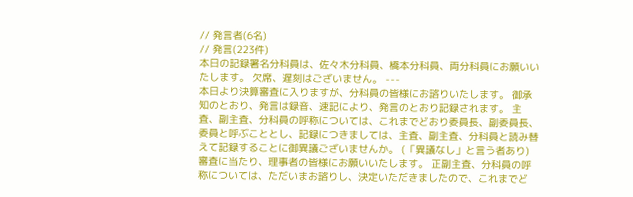// 発言者(6名)
// 発言(223件)
本日の記録署名分科員は、佐々木分科員、橋本分科員、両分科員にお願いいたします。 欠席、遅刻はございません。 ---
本日より決算審査に入りますが、分科員の皆様にお諮りいたします。 御承知のとおり、発言は録音、速記により、発言のとおり記録されます。 主査、副主査、分科員の呼称については、これまでどおり委員長、副委員長、委員と呼ぶこととし、記録につきましては、主査、副主査、分科員と読み替えて記録することに御異議ございませんか。 (「異議なし」と言う者あり)
審査に当たり、理事者の皆様にお願いいたします。 正副主査、分科員の呼称については、ただいまお諮りし、決定いただきましたので、これまでど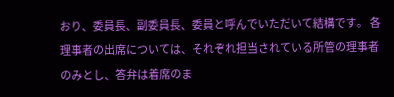おり、委員長、副委員長、委員と呼んでいただいて結構です。 各理事者の出席については、それぞれ担当されている所管の理事者のみとし、答弁は着席のま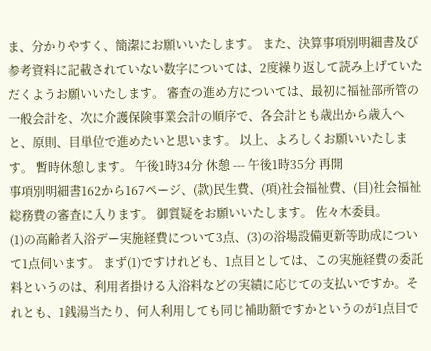ま、分かりやすく、簡潔にお願いいたします。 また、決算事項別明細書及び参考資料に記載されていない数字については、2度繰り返して読み上げていただくようお願いいたします。 審査の進め方については、最初に福祉部所管の一般会計を、次に介護保険事業会計の順序で、各会計とも歳出から歳入へと、原則、目単位で進めたいと思います。 以上、よろしくお願いいたします。 暫時休憩します。 午後1時34分 休憩 --- 午後1時35分 再開
事項別明細書162から167ページ、(款)民生費、(項)社会福祉費、(目)社会福祉総務費の審査に入ります。 御質疑をお願いいたします。 佐々木委員。
(1)の高齢者入浴デー実施経費について3点、(3)の浴場設備更新等助成について1点伺います。 まず(1)ですけれども、1点目としては、この実施経費の委託料というのは、利用者掛ける入浴料などの実績に応じての支払いですか。それとも、1銭湯当たり、何人利用しても同じ補助額ですかというのが1点目で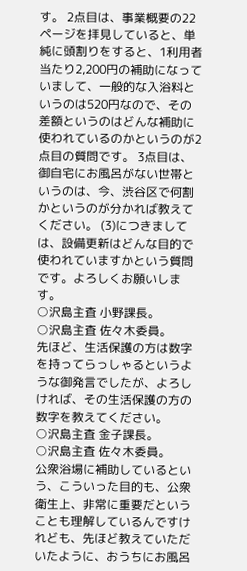す。 2点目は、事業概要の22ページを拝見していると、単純に頭割りをすると、1利用者当たり2,200円の補助になっていまして、一般的な入浴料というのは520円なので、その差額というのはどんな補助に使われているのかというのが2点目の質問です。 3点目は、御自宅にお風呂がない世帯というのは、今、渋谷区で何割かというのが分かれば教えてください。 (3)につきましては、設備更新はどんな目的で使われていますかという質問です。よろしくお願いします。
○沢島主査 小野課長。
○沢島主査 佐々木委員。
先ほど、生活保護の方は数字を持ってらっしゃるというような御発言でしたが、よろしければ、その生活保護の方の数字を教えてください。
○沢島主査 金子課長。
○沢島主査 佐々木委員。
公衆浴場に補助しているという、こういった目的も、公衆衛生上、非常に重要だということも理解しているんですけれども、先ほど教えていただいたように、おうちにお風呂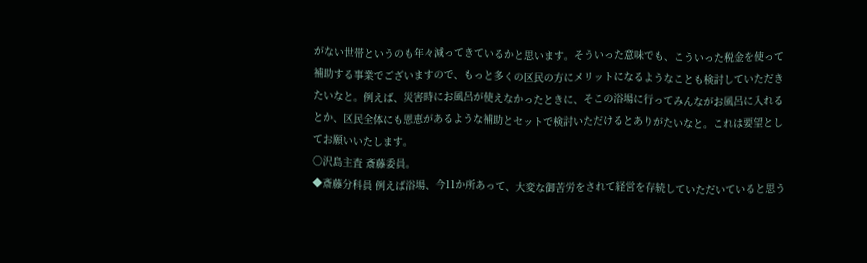がない世帯というのも年々減ってきているかと思います。そういった意味でも、こういった税金を使って補助する事業でございますので、もっと多くの区民の方にメリットになるようなことも検討していただきたいなと。例えば、災害時にお風呂が使えなかったときに、そこの浴場に行ってみんながお風呂に入れるとか、区民全体にも恩恵があるような補助とセットで検討いただけるとありがたいなと。これは要望としてお願いいたします。
○沢島主査 斎藤委員。
◆斎藤分科員 例えば浴場、今11か所あって、大変な御苦労をされて経営を存続していただいていると思う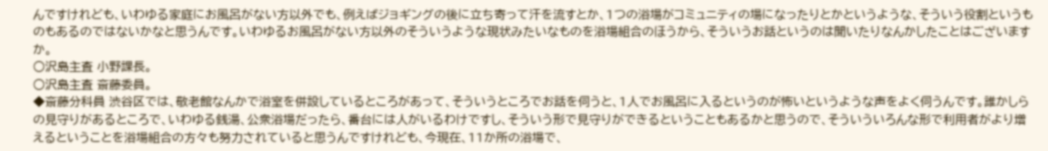んですけれども、いわゆる家庭にお風呂がない方以外でも、例えばジョギングの後に立ち寄って汗を流すとか、1つの浴場がコミュニティの場になったりとかというような、そういう役割というものもあるのではないかなと思うんです。いわゆるお風呂がない方以外のそういうような現状みたいなものを浴場組合のほうから、そういうお話というのは聞いたりなんかしたことはございますか。
○沢島主査 小野課長。
○沢島主査 斎藤委員。
◆斎藤分科員 渋谷区では、敬老館なんかで浴室を併設しているところがあって、そういうところでお話を伺うと、1人でお風呂に入るというのが怖いというような声をよく伺うんです。誰かしらの見守りがあるところで、いわゆる銭湯、公衆浴場だったら、番台には人がいるわけですし、そういう形で見守りができるということもあるかと思うので、そういういろんな形で利用者がより増えるということを浴場組合の方々も努力されていると思うんですけれども、今現在、11か所の浴場で、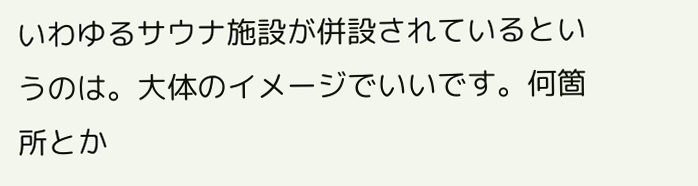いわゆるサウナ施設が併設されているというのは。大体のイメージでいいです。何箇所とか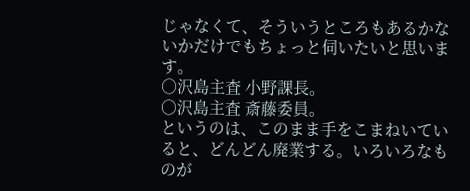じゃなくて、そういうところもあるかないかだけでもちょっと伺いたいと思います。
○沢島主査 小野課長。
○沢島主査 斎藤委員。
というのは、このまま手をこまねいていると、どんどん廃業する。いろいろなものが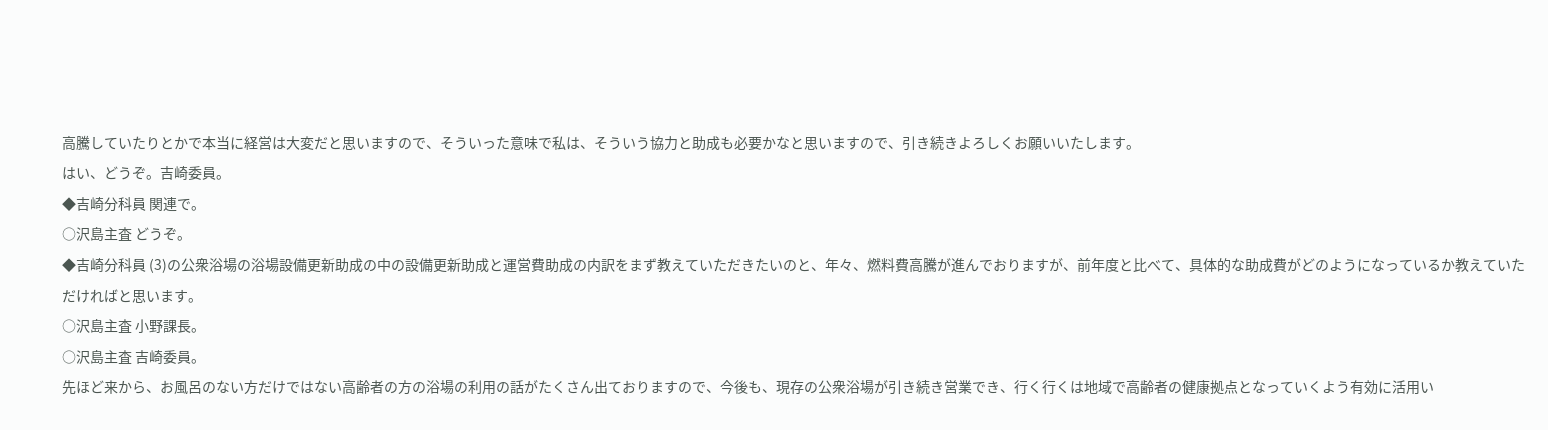高騰していたりとかで本当に経営は大変だと思いますので、そういった意味で私は、そういう協力と助成も必要かなと思いますので、引き続きよろしくお願いいたします。
はい、どうぞ。吉崎委員。
◆吉崎分科員 関連で。
○沢島主査 どうぞ。
◆吉崎分科員 (3)の公衆浴場の浴場設備更新助成の中の設備更新助成と運営費助成の内訳をまず教えていただきたいのと、年々、燃料費高騰が進んでおりますが、前年度と比べて、具体的な助成費がどのようになっているか教えていただければと思います。
○沢島主査 小野課長。
○沢島主査 吉崎委員。
先ほど来から、お風呂のない方だけではない高齢者の方の浴場の利用の話がたくさん出ておりますので、今後も、現存の公衆浴場が引き続き営業でき、行く行くは地域で高齢者の健康拠点となっていくよう有効に活用い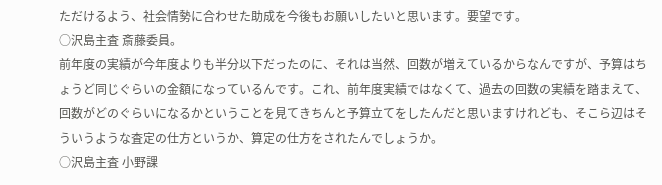ただけるよう、社会情勢に合わせた助成を今後もお願いしたいと思います。要望です。
○沢島主査 斎藤委員。
前年度の実績が今年度よりも半分以下だったのに、それは当然、回数が増えているからなんですが、予算はちょうど同じぐらいの金額になっているんです。これ、前年度実績ではなくて、過去の回数の実績を踏まえて、回数がどのぐらいになるかということを見てきちんと予算立てをしたんだと思いますけれども、そこら辺はそういうような査定の仕方というか、算定の仕方をされたんでしょうか。
○沢島主査 小野課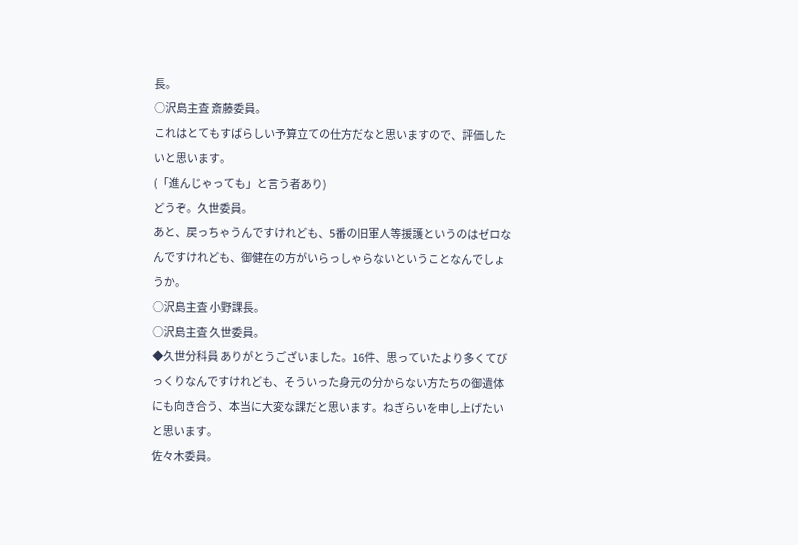長。
○沢島主査 斎藤委員。
これはとてもすばらしい予算立ての仕方だなと思いますので、評価したいと思います。
(「進んじゃっても」と言う者あり)
どうぞ。久世委員。
あと、戻っちゃうんですけれども、5番の旧軍人等援護というのはゼロなんですけれども、御健在の方がいらっしゃらないということなんでしょうか。
○沢島主査 小野課長。
○沢島主査 久世委員。
◆久世分科員 ありがとうございました。16件、思っていたより多くてびっくりなんですけれども、そういった身元の分からない方たちの御遺体にも向き合う、本当に大変な課だと思います。ねぎらいを申し上げたいと思います。
佐々木委員。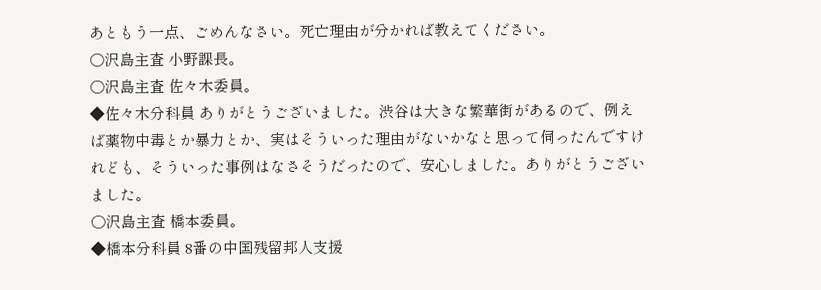あともう一点、ごめんなさい。死亡理由が分かれば教えてください。
○沢島主査 小野課長。
○沢島主査 佐々木委員。
◆佐々木分科員 ありがとうございました。渋谷は大きな繁華街があるので、例えば薬物中毒とか暴力とか、実はそういった理由がないかなと思って伺ったんですけれども、そういった事例はなさそうだったので、安心しました。ありがとうございました。
○沢島主査 橋本委員。
◆橋本分科員 8番の中国残留邦人支援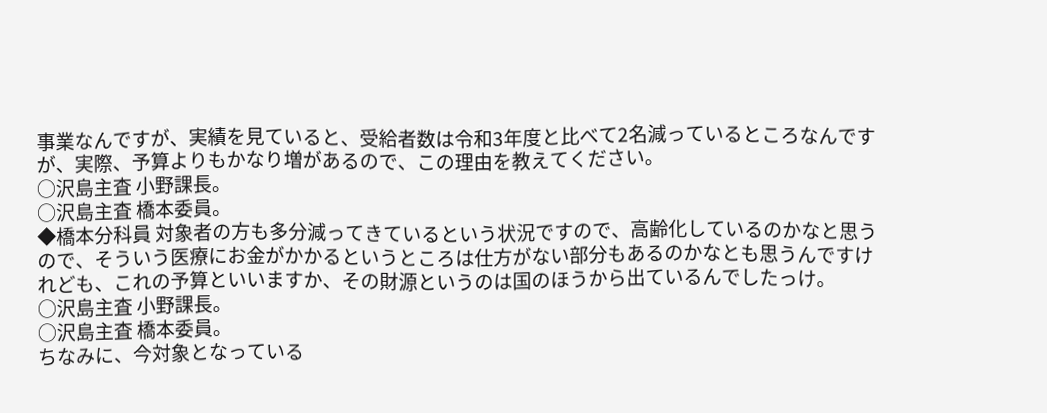事業なんですが、実績を見ていると、受給者数は令和3年度と比べて2名減っているところなんですが、実際、予算よりもかなり増があるので、この理由を教えてください。
○沢島主査 小野課長。
○沢島主査 橋本委員。
◆橋本分科員 対象者の方も多分減ってきているという状況ですので、高齢化しているのかなと思うので、そういう医療にお金がかかるというところは仕方がない部分もあるのかなとも思うんですけれども、これの予算といいますか、その財源というのは国のほうから出ているんでしたっけ。
○沢島主査 小野課長。
○沢島主査 橋本委員。
ちなみに、今対象となっている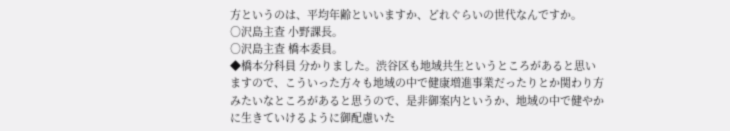方というのは、平均年齢といいますか、どれぐらいの世代なんですか。
○沢島主査 小野課長。
○沢島主査 橋本委員。
◆橋本分科員 分かりました。渋谷区も地域共生というところがあると思いますので、こういった方々も地域の中で健康増進事業だったりとか関わり方みたいなところがあると思うので、是非御案内というか、地域の中で健やかに生きていけるように御配慮いた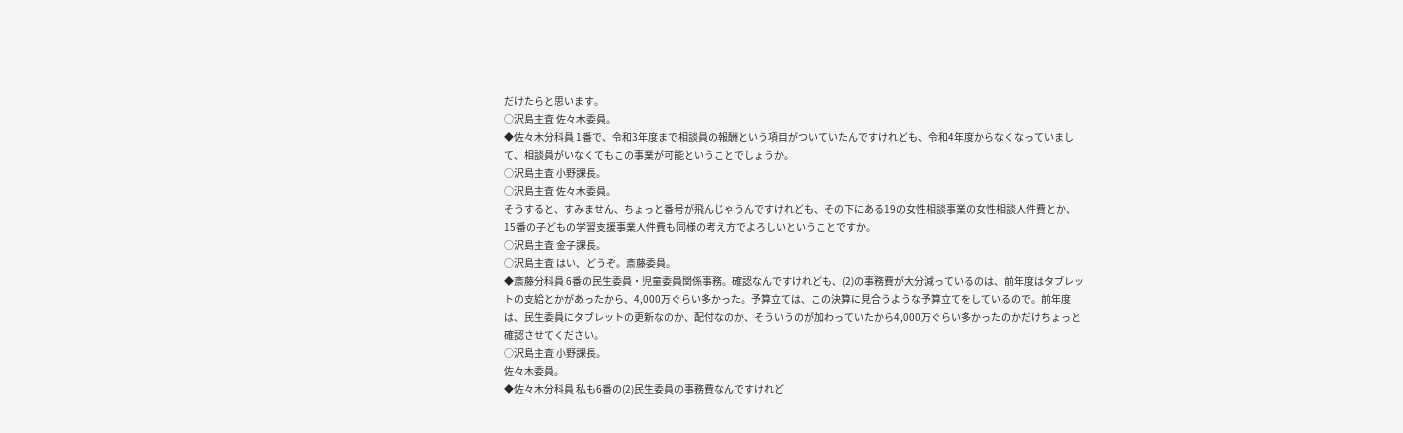だけたらと思います。
○沢島主査 佐々木委員。
◆佐々木分科員 1番で、令和3年度まで相談員の報酬という項目がついていたんですけれども、令和4年度からなくなっていまして、相談員がいなくてもこの事業が可能ということでしょうか。
○沢島主査 小野課長。
○沢島主査 佐々木委員。
そうすると、すみません、ちょっと番号が飛んじゃうんですけれども、その下にある19の女性相談事業の女性相談人件費とか、15番の子どもの学習支援事業人件費も同様の考え方でよろしいということですか。
○沢島主査 金子課長。
○沢島主査 はい、どうぞ。斎藤委員。
◆斎藤分科員 6番の民生委員・児童委員関係事務。確認なんですけれども、(2)の事務費が大分減っているのは、前年度はタブレットの支給とかがあったから、4,000万ぐらい多かった。予算立ては、この決算に見合うような予算立てをしているので。前年度は、民生委員にタブレットの更新なのか、配付なのか、そういうのが加わっていたから4,000万ぐらい多かったのかだけちょっと確認させてください。
○沢島主査 小野課長。
佐々木委員。
◆佐々木分科員 私も6番の(2)民生委員の事務費なんですけれど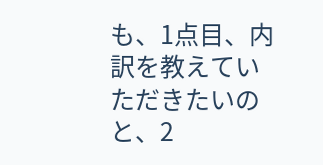も、1点目、内訳を教えていただきたいのと、2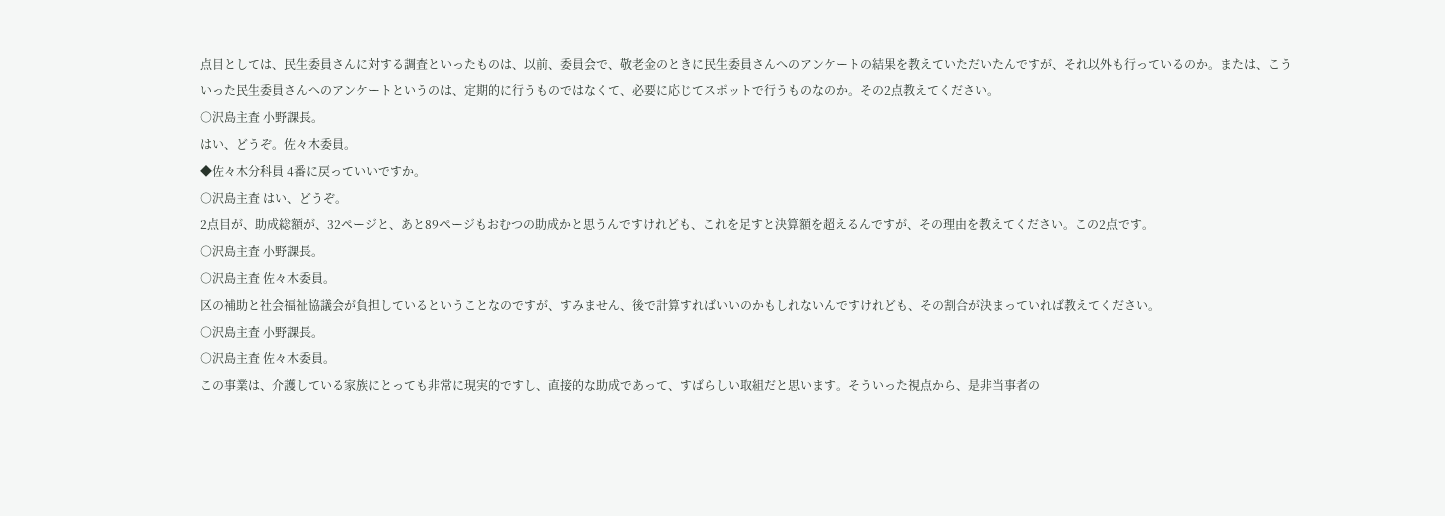点目としては、民生委員さんに対する調査といったものは、以前、委員会で、敬老金のときに民生委員さんへのアンケートの結果を教えていただいたんですが、それ以外も行っているのか。または、こういった民生委員さんへのアンケートというのは、定期的に行うものではなくて、必要に応じてスポットで行うものなのか。その2点教えてください。
○沢島主査 小野課長。
はい、どうぞ。佐々木委員。
◆佐々木分科員 4番に戻っていいですか。
○沢島主査 はい、どうぞ。
2点目が、助成総額が、32ページと、あと89ページもおむつの助成かと思うんですけれども、これを足すと決算額を超えるんですが、その理由を教えてください。この2点です。
○沢島主査 小野課長。
○沢島主査 佐々木委員。
区の補助と社会福祉協議会が負担しているということなのですが、すみません、後で計算すればいいのかもしれないんですけれども、その割合が決まっていれば教えてください。
○沢島主査 小野課長。
○沢島主査 佐々木委員。
この事業は、介護している家族にとっても非常に現実的ですし、直接的な助成であって、すばらしい取組だと思います。そういった視点から、是非当事者の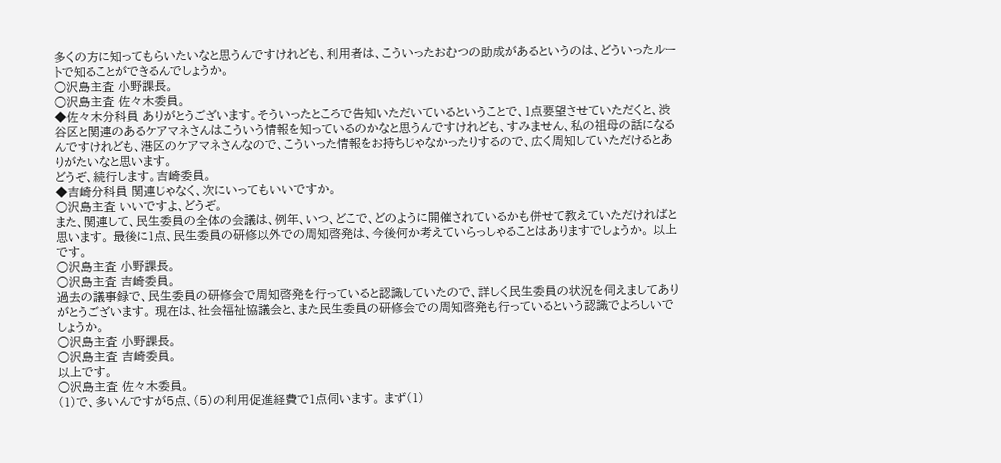多くの方に知ってもらいたいなと思うんですけれども、利用者は、こういったおむつの助成があるというのは、どういったルートで知ることができるんでしょうか。
○沢島主査 小野課長。
○沢島主査 佐々木委員。
◆佐々木分科員 ありがとうございます。そういったところで告知いただいているということで、1点要望させていただくと、渋谷区と関連のあるケアマネさんはこういう情報を知っているのかなと思うんですけれども、すみません、私の祖母の話になるんですけれども、港区のケアマネさんなので、こういった情報をお持ちじゃなかったりするので、広く周知していただけるとありがたいなと思います。
どうぞ、続行します。吉崎委員。
◆吉崎分科員 関連じゃなく、次にいってもいいですか。
○沢島主査 いいですよ、どうぞ。
また、関連して、民生委員の全体の会議は、例年、いつ、どこで、どのように開催されているかも併せて教えていただければと思います。 最後に1点、民生委員の研修以外での周知啓発は、今後何か考えていらっしゃることはありますでしょうか。 以上です。
○沢島主査 小野課長。
○沢島主査 吉崎委員。
過去の議事録で、民生委員の研修会で周知啓発を行っていると認識していたので、詳しく民生委員の状況を伺えましてありがとうございます。 現在は、社会福祉協議会と、また民生委員の研修会での周知啓発も行っているという認識でよろしいでしょうか。
○沢島主査 小野課長。
○沢島主査 吉崎委員。
以上です。
○沢島主査 佐々木委員。
(1)で、多いんですが5点、(5)の利用促進経費で1点伺います。 まず(1)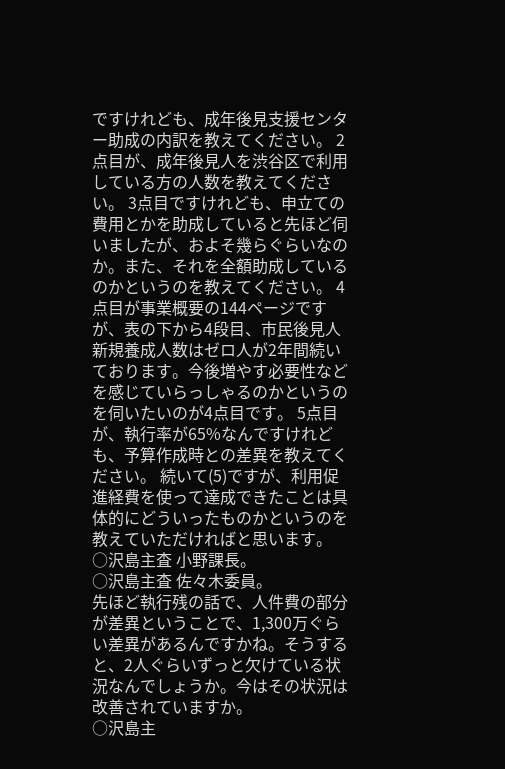ですけれども、成年後見支援センター助成の内訳を教えてください。 2点目が、成年後見人を渋谷区で利用している方の人数を教えてください。 3点目ですけれども、申立ての費用とかを助成していると先ほど伺いましたが、およそ幾らぐらいなのか。また、それを全額助成しているのかというのを教えてください。 4点目が事業概要の144ページですが、表の下から4段目、市民後見人新規養成人数はゼロ人が2年間続いております。今後増やす必要性などを感じていらっしゃるのかというのを伺いたいのが4点目です。 5点目が、執行率が65%なんですけれども、予算作成時との差異を教えてください。 続いて(5)ですが、利用促進経費を使って達成できたことは具体的にどういったものかというのを教えていただければと思います。
○沢島主査 小野課長。
○沢島主査 佐々木委員。
先ほど執行残の話で、人件費の部分が差異ということで、1,300万ぐらい差異があるんですかね。そうすると、2人ぐらいずっと欠けている状況なんでしょうか。今はその状況は改善されていますか。
○沢島主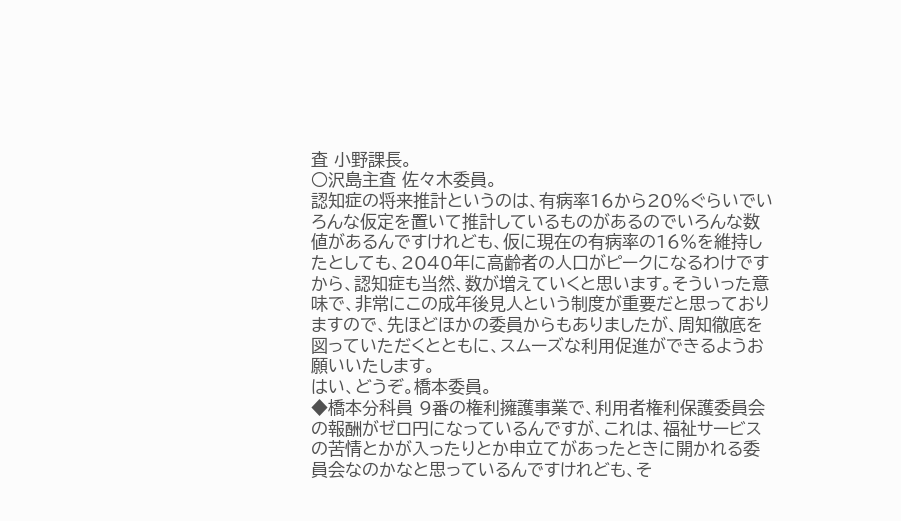査 小野課長。
○沢島主査 佐々木委員。
認知症の将来推計というのは、有病率16から20%ぐらいでいろんな仮定を置いて推計しているものがあるのでいろんな数値があるんですけれども、仮に現在の有病率の16%を維持したとしても、2040年に高齢者の人口がピークになるわけですから、認知症も当然、数が増えていくと思います。そういった意味で、非常にこの成年後見人という制度が重要だと思っておりますので、先ほどほかの委員からもありましたが、周知徹底を図っていただくとともに、スムーズな利用促進ができるようお願いいたします。
はい、どうぞ。橋本委員。
◆橋本分科員 9番の権利擁護事業で、利用者権利保護委員会の報酬がゼロ円になっているんですが、これは、福祉サービスの苦情とかが入ったりとか申立てがあったときに開かれる委員会なのかなと思っているんですけれども、そ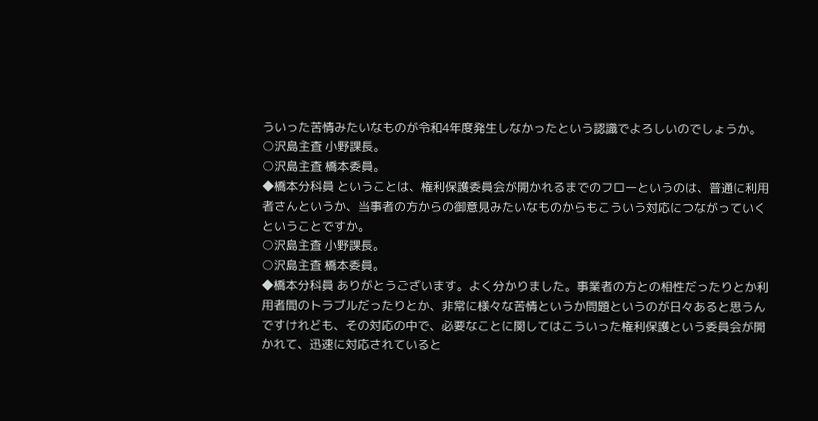ういった苦情みたいなものが令和4年度発生しなかったという認識でよろしいのでしょうか。
○沢島主査 小野課長。
○沢島主査 橋本委員。
◆橋本分科員 ということは、権利保護委員会が開かれるまでのフローというのは、普通に利用者さんというか、当事者の方からの御意見みたいなものからもこういう対応につながっていくということですか。
○沢島主査 小野課長。
○沢島主査 橋本委員。
◆橋本分科員 ありがとうございます。よく分かりました。事業者の方との相性だったりとか利用者間のトラブルだったりとか、非常に様々な苦情というか問題というのが日々あると思うんですけれども、その対応の中で、必要なことに関してはこういった権利保護という委員会が開かれて、迅速に対応されていると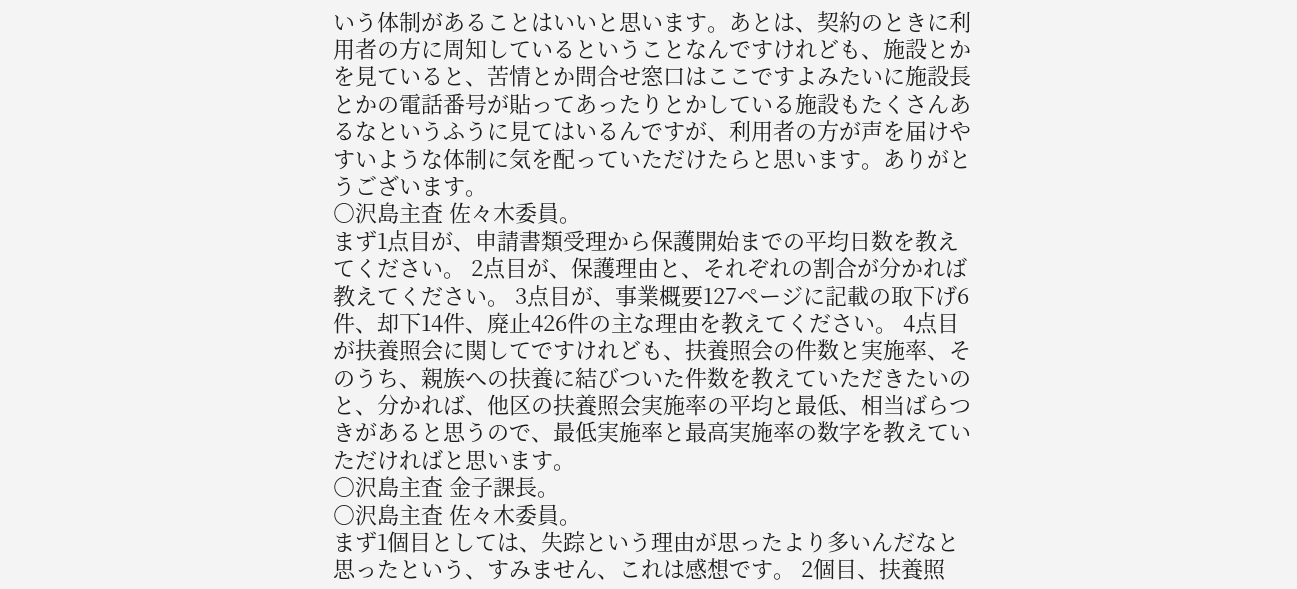いう体制があることはいいと思います。あとは、契約のときに利用者の方に周知しているということなんですけれども、施設とかを見ていると、苦情とか問合せ窓口はここですよみたいに施設長とかの電話番号が貼ってあったりとかしている施設もたくさんあるなというふうに見てはいるんですが、利用者の方が声を届けやすいような体制に気を配っていただけたらと思います。ありがとうございます。
○沢島主査 佐々木委員。
まず1点目が、申請書類受理から保護開始までの平均日数を教えてください。 2点目が、保護理由と、それぞれの割合が分かれば教えてください。 3点目が、事業概要127ページに記載の取下げ6件、却下14件、廃止426件の主な理由を教えてください。 4点目が扶養照会に関してですけれども、扶養照会の件数と実施率、そのうち、親族への扶養に結びついた件数を教えていただきたいのと、分かれば、他区の扶養照会実施率の平均と最低、相当ばらつきがあると思うので、最低実施率と最高実施率の数字を教えていただければと思います。
○沢島主査 金子課長。
○沢島主査 佐々木委員。
まず1個目としては、失踪という理由が思ったより多いんだなと思ったという、すみません、これは感想です。 2個目、扶養照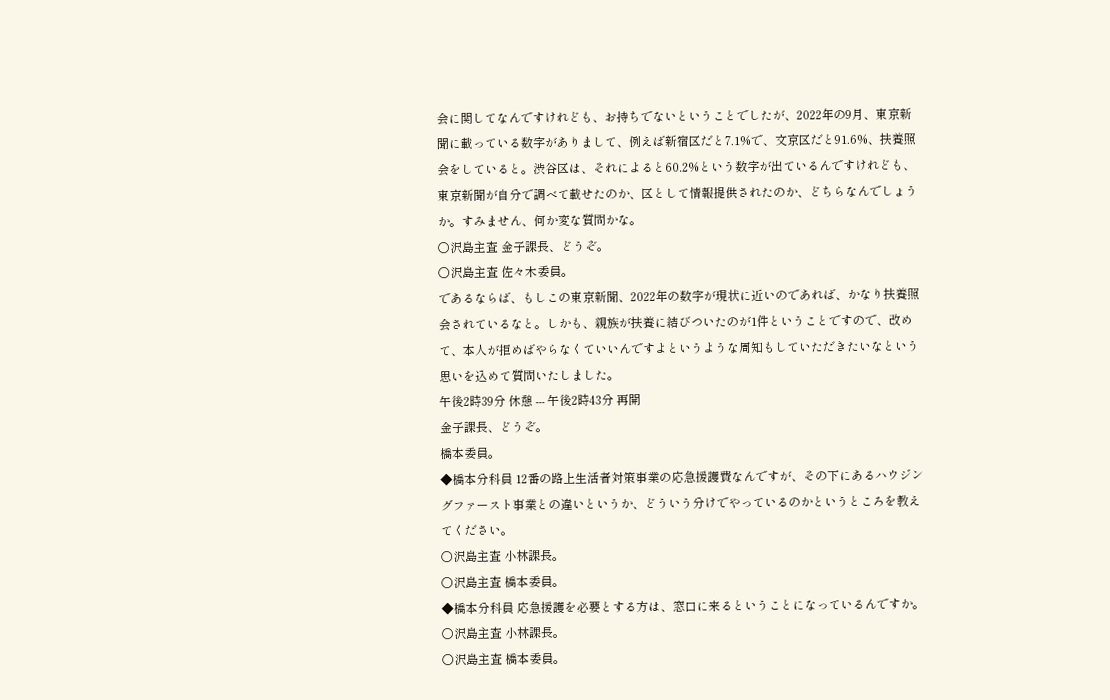会に関してなんですけれども、お持ちでないということでしたが、2022年の9月、東京新聞に載っている数字がありまして、例えば新宿区だと7.1%で、文京区だと91.6%、扶養照会をしていると。渋谷区は、それによると60.2%という数字が出ているんですけれども、東京新聞が自分で調べて載せたのか、区として情報提供されたのか、どちらなんでしょうか。すみません、何か変な質問かな。
○沢島主査 金子課長、どうぞ。
○沢島主査 佐々木委員。
であるならば、もしこの東京新聞、2022年の数字が現状に近いのであれば、かなり扶養照会されているなと。しかも、親族が扶養に結びついたのが1件ということですので、改めて、本人が拒めばやらなくていいんですよというような周知もしていただきたいなという思いを込めて質問いたしました。
午後2時39分 休憩 --- 午後2時43分 再開
金子課長、どうぞ。
橋本委員。
◆橋本分科員 12番の路上生活者対策事業の応急援護費なんですが、その下にあるハウジングファースト事業との違いというか、どういう分けでやっているのかというところを教えてください。
○沢島主査 小林課長。
○沢島主査 橋本委員。
◆橋本分科員 応急援護を必要とする方は、窓口に来るということになっているんですか。
○沢島主査 小林課長。
○沢島主査 橋本委員。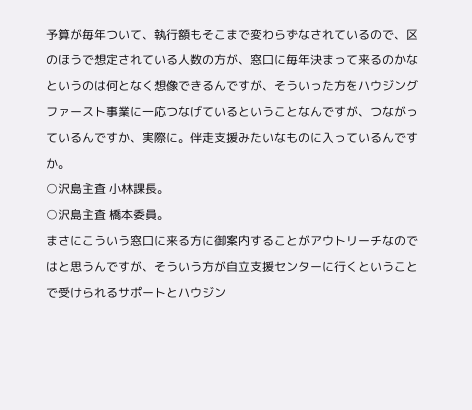予算が毎年ついて、執行額もそこまで変わらずなされているので、区のほうで想定されている人数の方が、窓口に毎年決まって来るのかなというのは何となく想像できるんですが、そういった方をハウジングファースト事業に一応つなげているということなんですが、つながっているんですか、実際に。伴走支援みたいなものに入っているんですか。
○沢島主査 小林課長。
○沢島主査 橋本委員。
まさにこういう窓口に来る方に御案内することがアウトリーチなのではと思うんですが、そういう方が自立支援センターに行くということで受けられるサポートとハウジン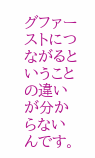グファーストにつながるということの違いが分からないんです。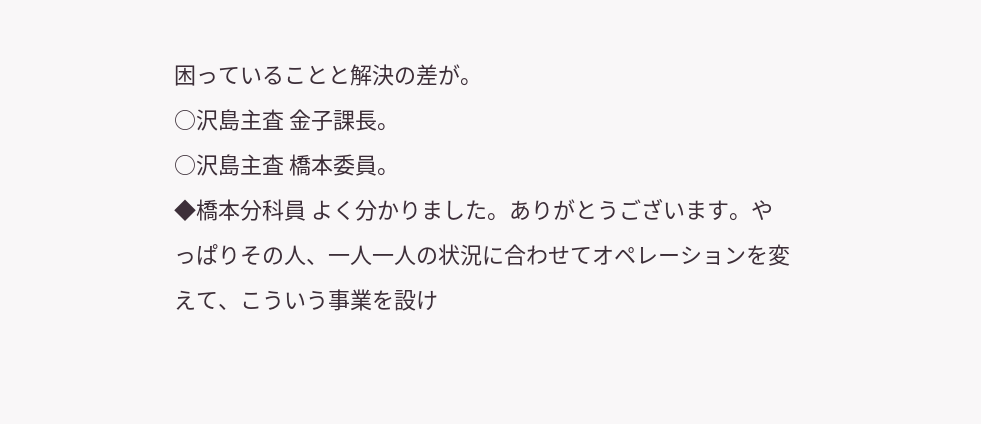困っていることと解決の差が。
○沢島主査 金子課長。
○沢島主査 橋本委員。
◆橋本分科員 よく分かりました。ありがとうございます。やっぱりその人、一人一人の状況に合わせてオペレーションを変えて、こういう事業を設け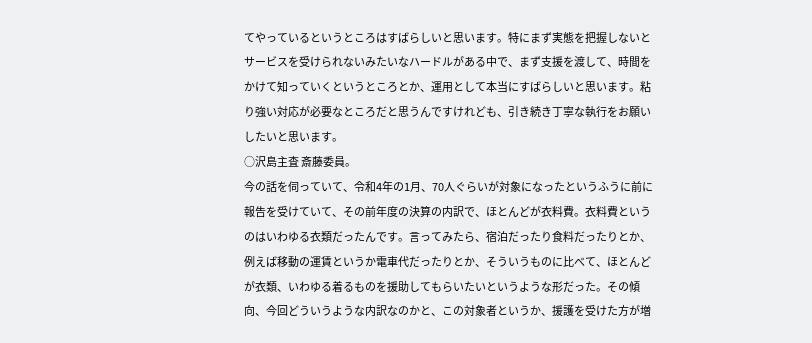てやっているというところはすばらしいと思います。特にまず実態を把握しないとサービスを受けられないみたいなハードルがある中で、まず支援を渡して、時間をかけて知っていくというところとか、運用として本当にすばらしいと思います。粘り強い対応が必要なところだと思うんですけれども、引き続き丁寧な執行をお願いしたいと思います。
○沢島主査 斎藤委員。
今の話を伺っていて、令和4年の1月、70人ぐらいが対象になったというふうに前に報告を受けていて、その前年度の決算の内訳で、ほとんどが衣料費。衣料費というのはいわゆる衣類だったんです。言ってみたら、宿泊だったり食料だったりとか、例えば移動の運賃というか電車代だったりとか、そういうものに比べて、ほとんどが衣類、いわゆる着るものを援助してもらいたいというような形だった。その傾向、今回どういうような内訳なのかと、この対象者というか、援護を受けた方が増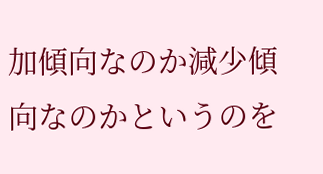加傾向なのか減少傾向なのかというのを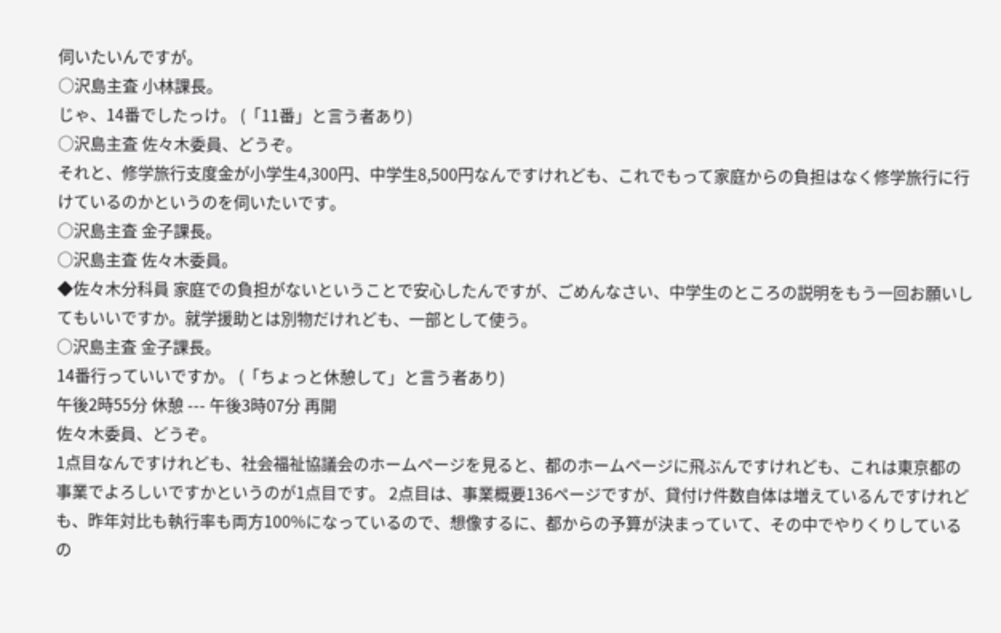伺いたいんですが。
○沢島主査 小林課長。
じゃ、14番でしたっけ。 (「11番」と言う者あり)
○沢島主査 佐々木委員、どうぞ。
それと、修学旅行支度金が小学生4,300円、中学生8,500円なんですけれども、これでもって家庭からの負担はなく修学旅行に行けているのかというのを伺いたいです。
○沢島主査 金子課長。
○沢島主査 佐々木委員。
◆佐々木分科員 家庭での負担がないということで安心したんですが、ごめんなさい、中学生のところの説明をもう一回お願いしてもいいですか。就学援助とは別物だけれども、一部として使う。
○沢島主査 金子課長。
14番行っていいですか。 (「ちょっと休憩して」と言う者あり)
午後2時55分 休憩 --- 午後3時07分 再開
佐々木委員、どうぞ。
1点目なんですけれども、社会福祉協議会のホームページを見ると、都のホームページに飛ぶんですけれども、これは東京都の事業でよろしいですかというのが1点目です。 2点目は、事業概要136ページですが、貸付け件数自体は増えているんですけれども、昨年対比も執行率も両方100%になっているので、想像するに、都からの予算が決まっていて、その中でやりくりしているの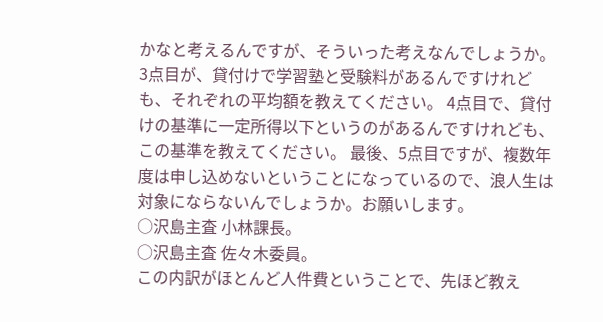かなと考えるんですが、そういった考えなんでしょうか。 3点目が、貸付けで学習塾と受験料があるんですけれども、それぞれの平均額を教えてください。 4点目で、貸付けの基準に一定所得以下というのがあるんですけれども、この基準を教えてください。 最後、5点目ですが、複数年度は申し込めないということになっているので、浪人生は対象にならないんでしょうか。お願いします。
○沢島主査 小林課長。
○沢島主査 佐々木委員。
この内訳がほとんど人件費ということで、先ほど教え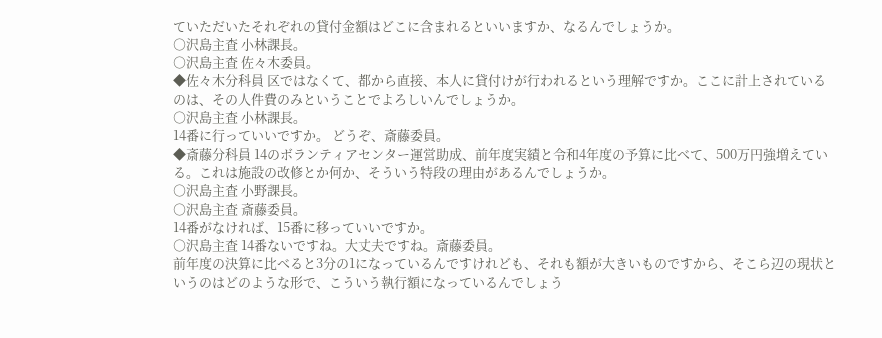ていただいたそれぞれの貸付金額はどこに含まれるといいますか、なるんでしょうか。
○沢島主査 小林課長。
○沢島主査 佐々木委員。
◆佐々木分科員 区ではなくて、都から直接、本人に貸付けが行われるという理解ですか。ここに計上されているのは、その人件費のみということでよろしいんでしょうか。
○沢島主査 小林課長。
14番に行っていいですか。 どうぞ、斎藤委員。
◆斎藤分科員 14のボランティアセンター運営助成、前年度実績と令和4年度の予算に比べて、500万円強増えている。これは施設の改修とか何か、そういう特段の理由があるんでしょうか。
○沢島主査 小野課長。
○沢島主査 斎藤委員。
14番がなければ、15番に移っていいですか。
○沢島主査 14番ないですね。大丈夫ですね。斎藤委員。
前年度の決算に比べると3分の1になっているんですけれども、それも額が大きいものですから、そこら辺の現状というのはどのような形で、こういう執行額になっているんでしょう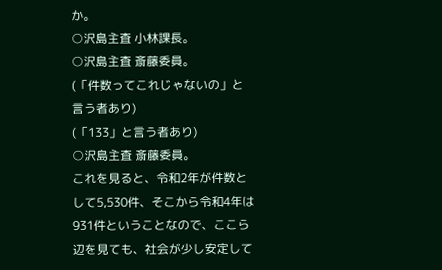か。
○沢島主査 小林課長。
○沢島主査 斎藤委員。
(「件数ってこれじゃないの」と言う者あり)
(「133」と言う者あり)
○沢島主査 斎藤委員。
これを見ると、令和2年が件数として5,530件、そこから令和4年は931件ということなので、ここら辺を見ても、社会が少し安定して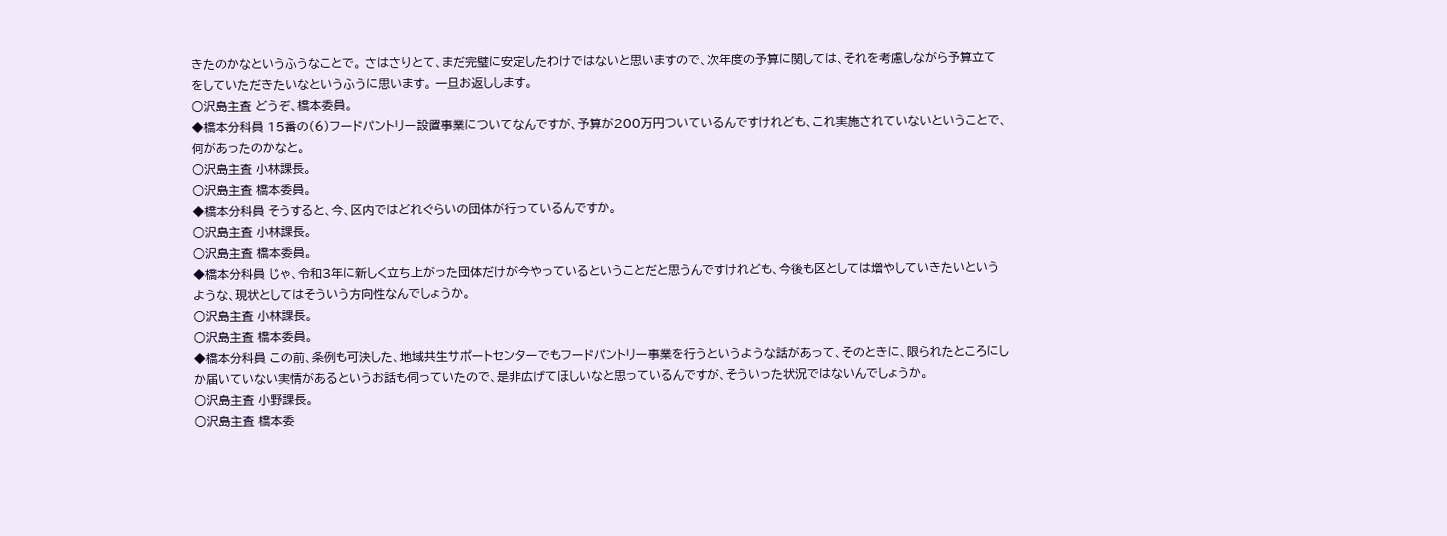きたのかなというふうなことで。 さはさりとて、まだ完璧に安定したわけではないと思いますので、次年度の予算に関しては、それを考慮しながら予算立てをしていただきたいなというふうに思います。 一旦お返しします。
○沢島主査 どうぞ、橋本委員。
◆橋本分科員 15番の(6)フードパントリー設置事業についてなんですが、予算が200万円ついているんですけれども、これ実施されていないということで、何があったのかなと。
○沢島主査 小林課長。
○沢島主査 橋本委員。
◆橋本分科員 そうすると、今、区内ではどれぐらいの団体が行っているんですか。
○沢島主査 小林課長。
○沢島主査 橋本委員。
◆橋本分科員 じゃ、令和3年に新しく立ち上がった団体だけが今やっているということだと思うんですけれども、今後も区としては増やしていきたいというような、現状としてはそういう方向性なんでしょうか。
○沢島主査 小林課長。
○沢島主査 橋本委員。
◆橋本分科員 この前、条例も可決した、地域共生サポートセンターでもフードパントリー事業を行うというような話があって、そのときに、限られたところにしか届いていない実情があるというお話も伺っていたので、是非広げてほしいなと思っているんですが、そういった状況ではないんでしょうか。
○沢島主査 小野課長。
○沢島主査 橋本委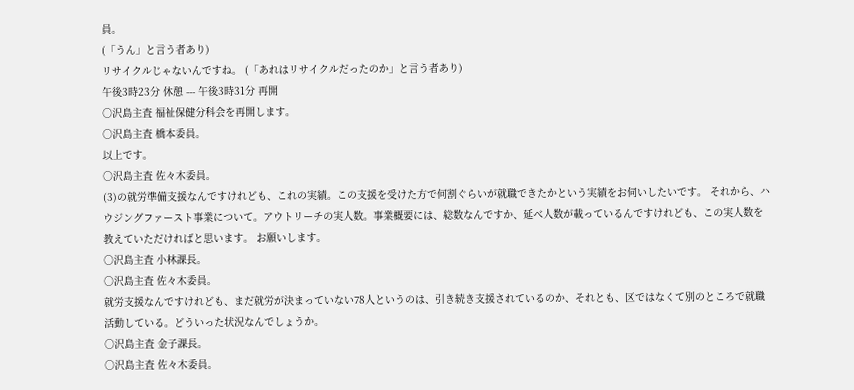員。
(「うん」と言う者あり)
リサイクルじゃないんですね。 (「あれはリサイクルだったのか」と言う者あり)
午後3時23分 休憩 --- 午後3時31分 再開
○沢島主査 福祉保健分科会を再開します。
○沢島主査 橋本委員。
以上です。
○沢島主査 佐々木委員。
(3)の就労準備支援なんですけれども、これの実績。この支援を受けた方で何割ぐらいが就職できたかという実績をお伺いしたいです。 それから、ハウジングファースト事業について。アウトリーチの実人数。事業概要には、総数なんですか、延べ人数が載っているんですけれども、この実人数を教えていただければと思います。 お願いします。
○沢島主査 小林課長。
○沢島主査 佐々木委員。
就労支援なんですけれども、まだ就労が決まっていない78人というのは、引き続き支援されているのか、それとも、区ではなくて別のところで就職活動している。どういった状況なんでしょうか。
○沢島主査 金子課長。
○沢島主査 佐々木委員。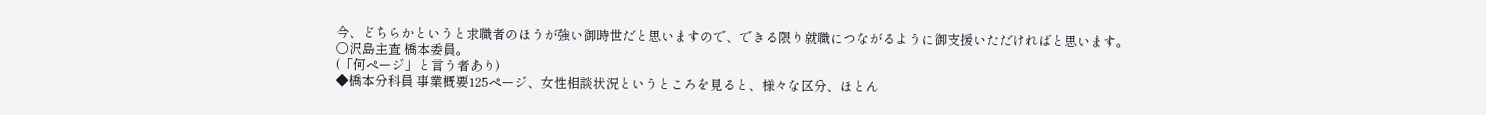今、どちらかというと求職者のほうが強い御時世だと思いますので、できる限り就職につながるように御支援いただければと思います。
○沢島主査 橋本委員。
(「何ページ」と言う者あり)
◆橋本分科員 事業概要125ページ、女性相談状況というところを見ると、様々な区分、ほとん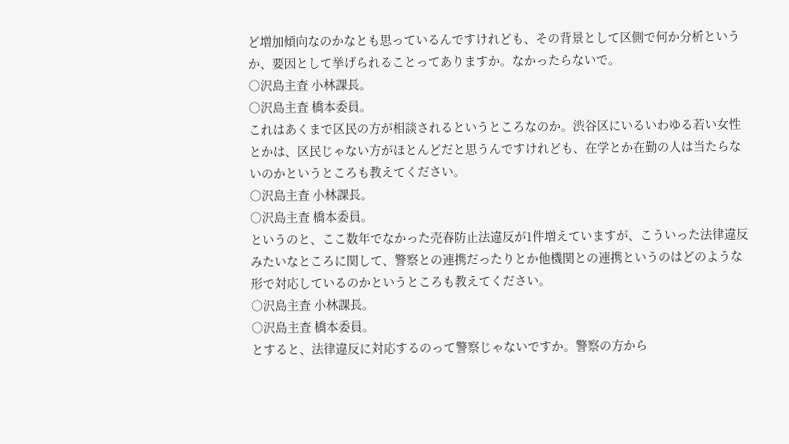ど増加傾向なのかなとも思っているんですけれども、その背景として区側で何か分析というか、要因として挙げられることってありますか。なかったらないで。
○沢島主査 小林課長。
○沢島主査 橋本委員。
これはあくまで区民の方が相談されるというところなのか。渋谷区にいるいわゆる若い女性とかは、区民じゃない方がほとんどだと思うんですけれども、在学とか在勤の人は当たらないのかというところも教えてください。
○沢島主査 小林課長。
○沢島主査 橋本委員。
というのと、ここ数年でなかった売春防止法違反が1件増えていますが、こういった法律違反みたいなところに関して、警察との連携だったりとか他機関との連携というのはどのような形で対応しているのかというところも教えてください。
○沢島主査 小林課長。
○沢島主査 橋本委員。
とすると、法律違反に対応するのって警察じゃないですか。警察の方から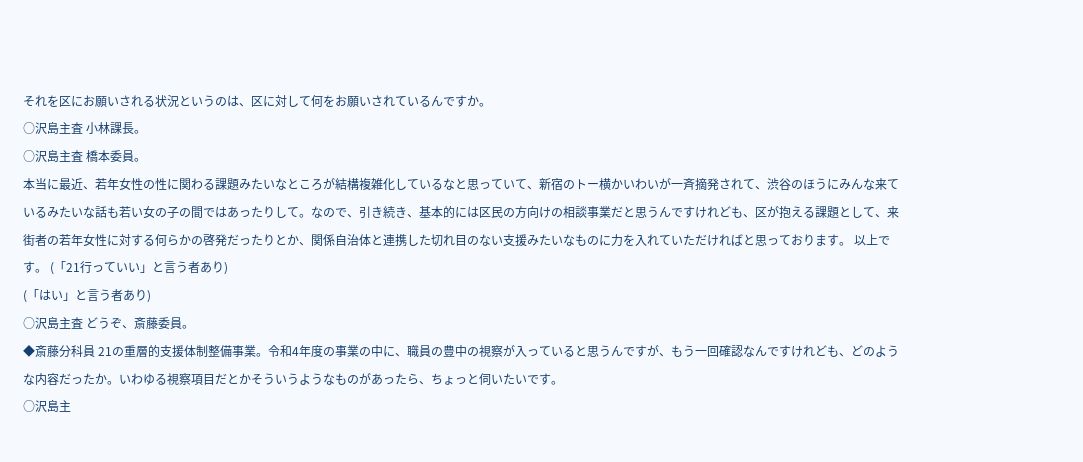それを区にお願いされる状況というのは、区に対して何をお願いされているんですか。
○沢島主査 小林課長。
○沢島主査 橋本委員。
本当に最近、若年女性の性に関わる課題みたいなところが結構複雑化しているなと思っていて、新宿のトー横かいわいが一斉摘発されて、渋谷のほうにみんな来ているみたいな話も若い女の子の間ではあったりして。なので、引き続き、基本的には区民の方向けの相談事業だと思うんですけれども、区が抱える課題として、来街者の若年女性に対する何らかの啓発だったりとか、関係自治体と連携した切れ目のない支援みたいなものに力を入れていただければと思っております。 以上です。 (「21行っていい」と言う者あり)
(「はい」と言う者あり)
○沢島主査 どうぞ、斎藤委員。
◆斎藤分科員 21の重層的支援体制整備事業。令和4年度の事業の中に、職員の豊中の視察が入っていると思うんですが、もう一回確認なんですけれども、どのような内容だったか。いわゆる視察項目だとかそういうようなものがあったら、ちょっと伺いたいです。
○沢島主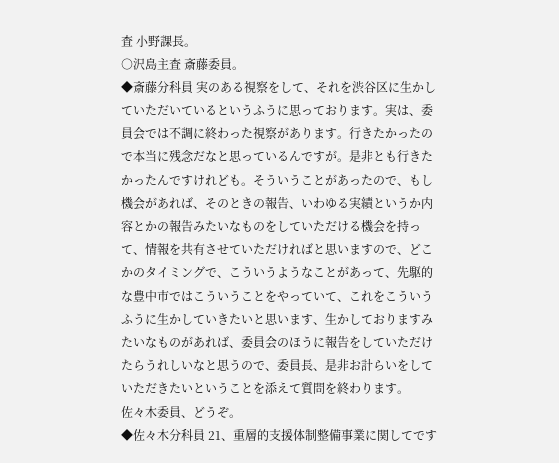査 小野課長。
○沢島主査 斎藤委員。
◆斎藤分科員 実のある視察をして、それを渋谷区に生かしていただいているというふうに思っております。実は、委員会では不調に終わった視察があります。行きたかったので本当に残念だなと思っているんですが。是非とも行きたかったんですけれども。そういうことがあったので、もし機会があれば、そのときの報告、いわゆる実績というか内容とかの報告みたいなものをしていただける機会を持って、情報を共有させていただければと思いますので、どこかのタイミングで、こういうようなことがあって、先駆的な豊中市ではこういうことをやっていて、これをこういうふうに生かしていきたいと思います、生かしておりますみたいなものがあれば、委員会のほうに報告をしていただけたらうれしいなと思うので、委員長、是非お計らいをしていただきたいということを添えて質問を終わります。
佐々木委員、どうぞ。
◆佐々木分科員 21、重層的支援体制整備事業に関してです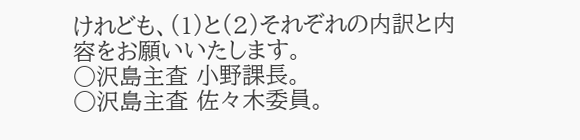けれども、(1)と(2)それぞれの内訳と内容をお願いいたします。
○沢島主査 小野課長。
○沢島主査 佐々木委員。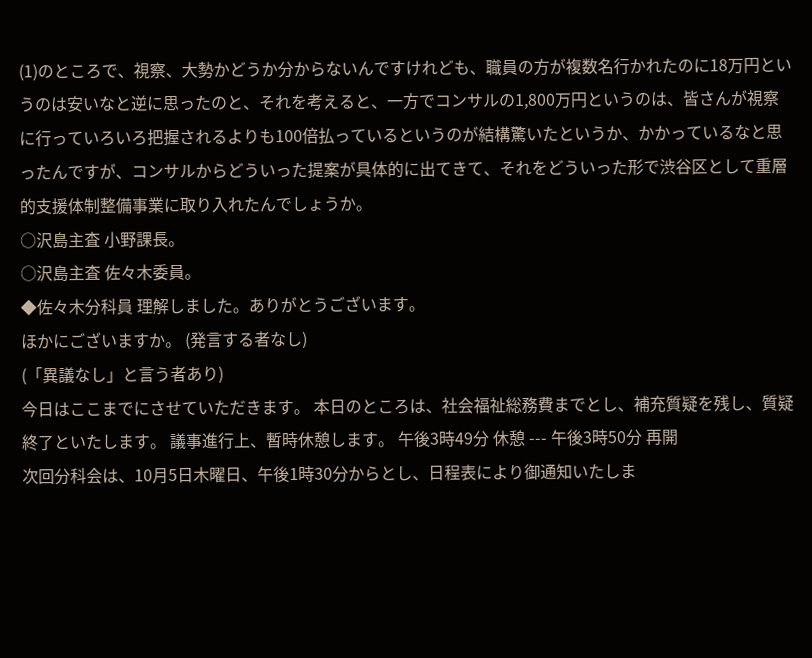(1)のところで、視察、大勢かどうか分からないんですけれども、職員の方が複数名行かれたのに18万円というのは安いなと逆に思ったのと、それを考えると、一方でコンサルの1,800万円というのは、皆さんが視察に行っていろいろ把握されるよりも100倍払っているというのが結構驚いたというか、かかっているなと思ったんですが、コンサルからどういった提案が具体的に出てきて、それをどういった形で渋谷区として重層的支援体制整備事業に取り入れたんでしょうか。
○沢島主査 小野課長。
○沢島主査 佐々木委員。
◆佐々木分科員 理解しました。ありがとうございます。
ほかにございますか。 (発言する者なし)
(「異議なし」と言う者あり)
今日はここまでにさせていただきます。 本日のところは、社会福祉総務費までとし、補充質疑を残し、質疑終了といたします。 議事進行上、暫時休憩します。 午後3時49分 休憩 --- 午後3時50分 再開
次回分科会は、10月5日木曜日、午後1時30分からとし、日程表により御通知いたしま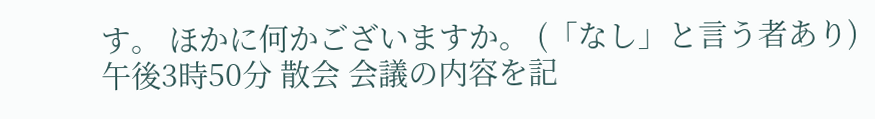す。 ほかに何かございますか。 (「なし」と言う者あり)
午後3時50分 散会 会議の内容を記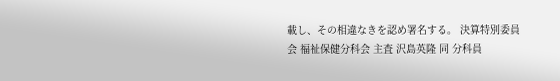載し、その相違なきを認め署名する。 決算特別委員会 福祉保健分科会 主査 沢島英隆 同 分科員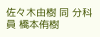佐々木由樹 同 分科員 橋本侑樹